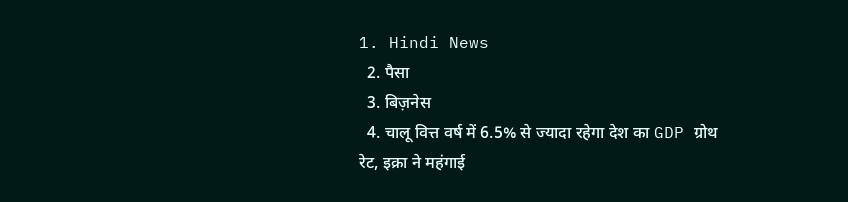1. Hindi News
  2. पैसा
  3. बिज़नेस
  4. चालू वित्त वर्ष में 6.5% से ज्यादा रहेगा देश का GDP ग्रोथ रेट, इक्रा ने महंगाई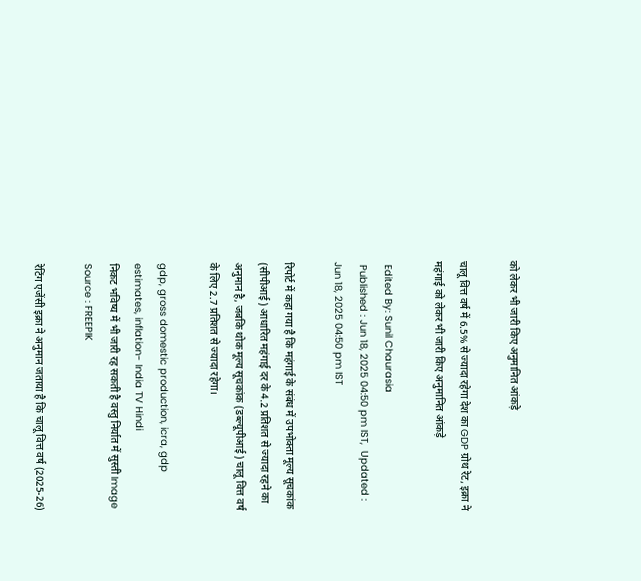को लेकर भी जारी किए अनुमानित आंकड़े

चालू वित्त वर्ष में 6.5% से ज्यादा रहेगा देश का GDP ग्रोथ रेट, इक्रा ने महंगाई को लेकर भी जारी किए अनुमानित आंकड़े

 Edited By: Sunil Chaurasia
 Published : Jun 18, 2025 04:50 pm IST,  Updated : Jun 18, 2025 04:50 pm IST

रिपोर्ट में कहा गया है कि महंगाई के संबंध में उपभोक्ता मूल्य सूचकांक (सीपीआई) आधारित महंगाई दर के 4.2 प्रतिशत से ज्यादा रहने का अनुमान है, जबकि थोक मूल्य सूचकांक (डब्ल्यूपीआई) चालू वित्त वर्ष के लिए 2.7 प्रतिशत से ज्यादा रहेगा।

gdp, gross domestic production, icra, gdp estimates, inflation- India TV Hindi
निकट भविष्य में भी जारी रह सकती है वस्तु निर्यात में सुस्ती Image Source : FREEPIK

रेटिंग एजेंसी इक्रा ने अनुमान जताया है कि चालू वित्त वर्ष (2025-26)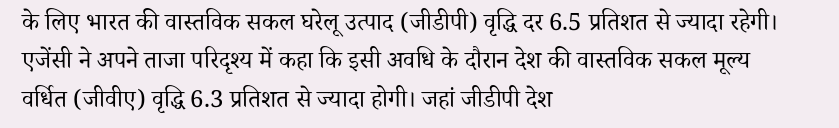के लिए भारत की वास्तविक सकल घरेलू उत्पाद (जीडीपी) वृद्धि दर 6.5 प्रतिशत से ज्यादा रहेगी। एजेंसी ने अपने ताजा परिदृश्य में कहा कि इसी अवधि के दौरान देश की वास्तविक सकल मूल्य वर्धित (जीवीए) वृद्धि 6.3 प्रतिशत से ज्यादा होगी। जहां जीडीपी देश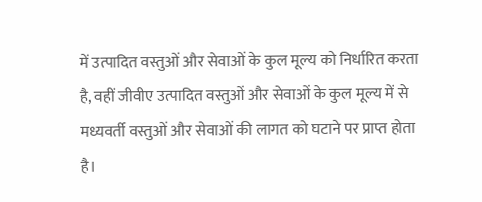में उत्पादित वस्तुओं और सेवाओं के कुल मूल्य को निर्धारित करता है, वहीं जीवीए उत्पादित वस्तुओं और सेवाओं के कुल मूल्य में से मध्यवर्ती वस्तुओं और सेवाओं की लागत को घटाने पर प्राप्त होता है।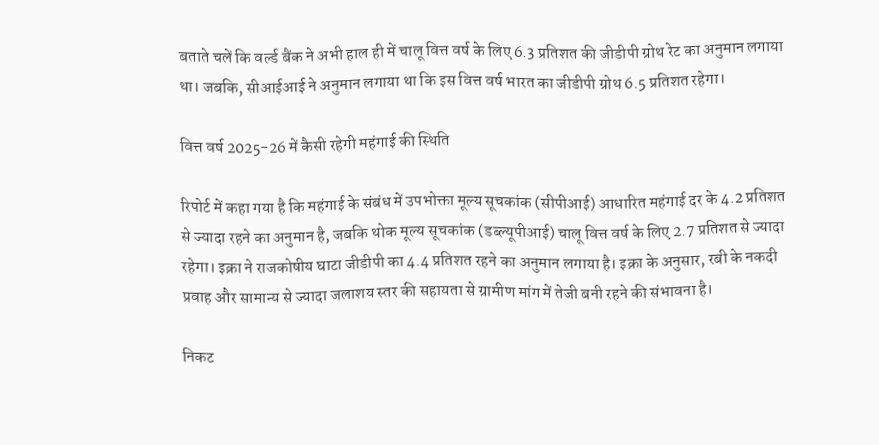बताते चलें कि वर्ल्ड बैंक ने अभी हाल ही में चालू वित्त वर्ष के लिए 6.3 प्रतिशत की जीडीपी ग्रोथ रेट का अनुमान लगाया था। जबकि, सीआईआई ने अनुमान लगाया था कि इस वित्त वर्ष भारत का जीडीपी ग्रोथ 6.5 प्रतिशत रहेगा।

वित्त वर्ष 2025-26 में कैसी रहेगी महंगाई की स्थिति

रिपोर्ट में कहा गया है कि महंगाई के संबंध में उपभोक्ता मूल्य सूचकांक (सीपीआई) आधारित महंगाई दर के 4.2 प्रतिशत से ज्यादा रहने का अनुमान है, जबकि थोक मूल्य सूचकांक (डब्ल्यूपीआई) चालू वित्त वर्ष के लिए 2.7 प्रतिशत से ज्यादा रहेगा। इक्रा ने राजकोषीय घाटा जीडीपी का 4.4 प्रतिशत रहने का अनुमान लगाया है। इक्रा के अनुसार, रबी के नकदी प्रवाह और सामान्य से ज्यादा जलाशय स्तर की सहायता से ग्रामीण मांग में तेजी बनी रहने की संभावना है।

निकट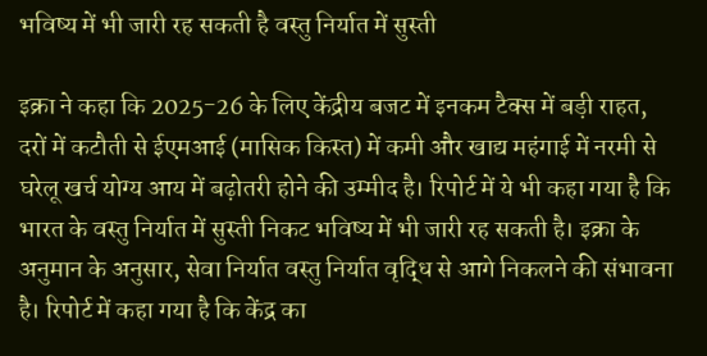भविष्य में भी जारी रह सकती है वस्तु निर्यात में सुस्ती

इक्रा ने कहा कि 2025-26 के लिए केंद्रीय बजट में इनकम टैक्स में बड़ी राहत, दरों में कटौती से ईएमआई (मासिक किस्त) में कमी और खाद्य महंगाई में नरमी से घरेलू खर्च योग्य आय में बढ़ोतरी होने की उम्मीद है। रिपोर्ट में ये भी कहा गया है कि भारत के वस्तु निर्यात में सुस्ती निकट भविष्य में भी जारी रह सकती है। इक्रा के अनुमान के अनुसार, सेवा निर्यात वस्तु निर्यात वृद्धि से आगे निकलने की संभावना है। रिपोर्ट में कहा गया है कि केंद्र का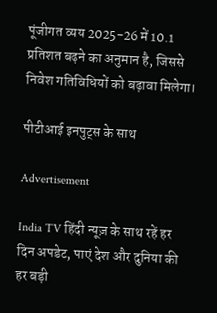पूंजीगत व्यय 2025-26 में 10.1 प्रतिशत बढ़ने का अनुमान है, जिससे निवेश गतिविधियों को बढ़ावा मिलेगा।

पीटीआई इनपुट्स के साथ

Advertisement

India TV हिंदी न्यूज़ के साथ रहें हर दिन अपडेट, पाएं देश और दुनिया की हर बड़ी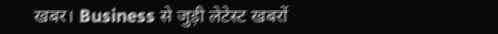खबर। Business से जुड़ी लेटेस्ट खबरों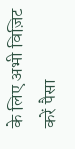के लिए अभी विज़िट करें पैसा